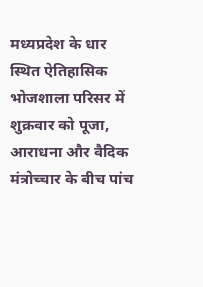मध्यप्रदेश के धार स्थित ऐतिहासिक भोजशाला परिसर में शुक्रवार को पूजा, आराधना और वैदिक मंत्रोच्चार के बीच पांच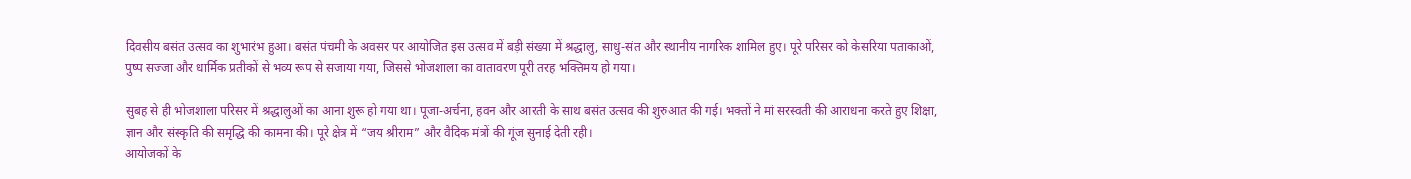दिवसीय बसंत उत्सव का शुभारंभ हुआ। बसंत पंचमी के अवसर पर आयोजित इस उत्सव में बड़ी संख्या में श्रद्धालु, साधु-संत और स्थानीय नागरिक शामिल हुए। पूरे परिसर को केसरिया पताकाओं, पुष्प सज्जा और धार्मिक प्रतीकों से भव्य रूप से सजाया गया, जिससे भोजशाला का वातावरण पूरी तरह भक्तिमय हो गया।

सुबह से ही भोजशाला परिसर में श्रद्धालुओं का आना शुरू हो गया था। पूजा-अर्चना, हवन और आरती के साथ बसंत उत्सव की शुरुआत की गई। भक्तों ने मां सरस्वती की आराधना करते हुए शिक्षा, ज्ञान और संस्कृति की समृद्धि की कामना की। पूरे क्षेत्र में “जय श्रीराम” और वैदिक मंत्रों की गूंज सुनाई देती रही।
आयोजकों के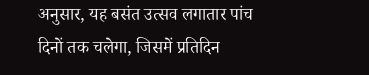अनुसार, यह बसंत उत्सव लगातार पांच दिनों तक चलेगा, जिसमें प्रतिदिन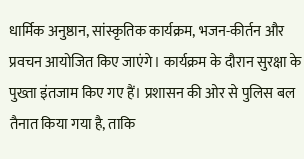धार्मिक अनुष्ठान, सांस्कृतिक कार्यक्रम, भजन-कीर्तन और प्रवचन आयोजित किए जाएंगे। कार्यक्रम के दौरान सुरक्षा के पुख्ता इंतजाम किए गए हैं। प्रशासन की ओर से पुलिस बल तैनात किया गया है, ताकि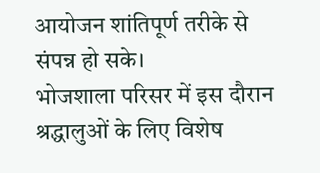आयोजन शांतिपूर्ण तरीके से संपन्न हो सके।
भोजशाला परिसर में इस दौरान श्रद्धालुओं के लिए विशेष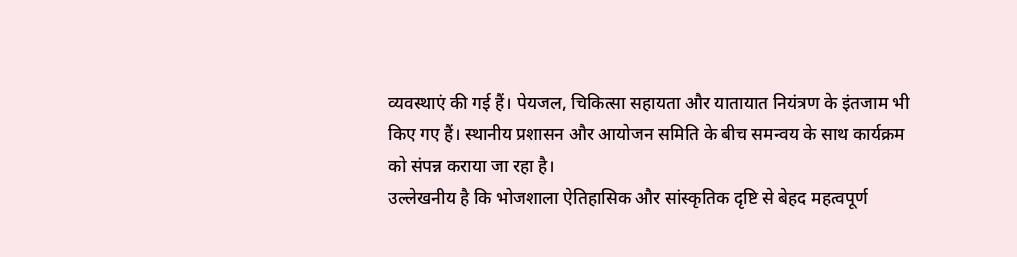व्यवस्थाएं की गई हैं। पेयजल, चिकित्सा सहायता और यातायात नियंत्रण के इंतजाम भी किए गए हैं। स्थानीय प्रशासन और आयोजन समिति के बीच समन्वय के साथ कार्यक्रम को संपन्न कराया जा रहा है।
उल्लेखनीय है कि भोजशाला ऐतिहासिक और सांस्कृतिक दृष्टि से बेहद महत्वपूर्ण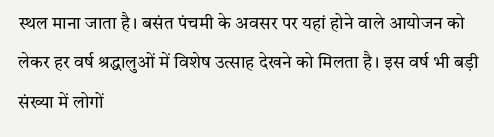स्थल माना जाता है। बसंत पंचमी के अवसर पर यहां होने वाले आयोजन को लेकर हर वर्ष श्रद्धालुओं में विशेष उत्साह देखने को मिलता है। इस वर्ष भी बड़ी संख्या में लोगों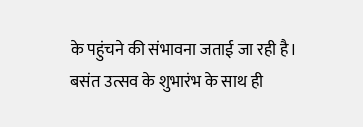के पहुंचने की संभावना जताई जा रही है।
बसंत उत्सव के शुभारंभ के साथ ही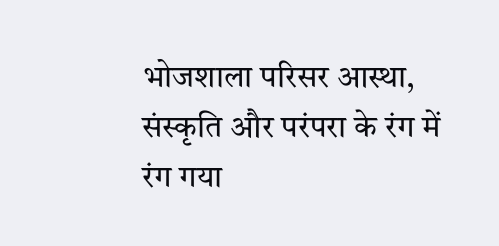भोजशाला परिसर आस्था, संस्कृति और परंपरा के रंग में रंग गया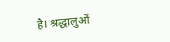है। श्रद्धालुओं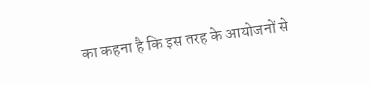का कहना है कि इस तरह के आयोजनों से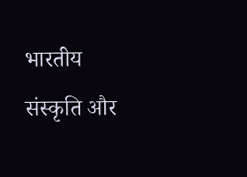भारतीय संस्कृति और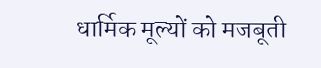धार्मिक मूल्यों को मजबूती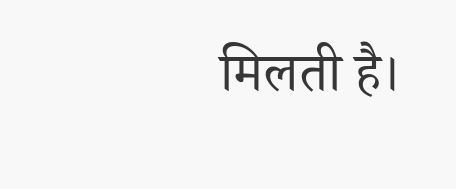मिलती है।